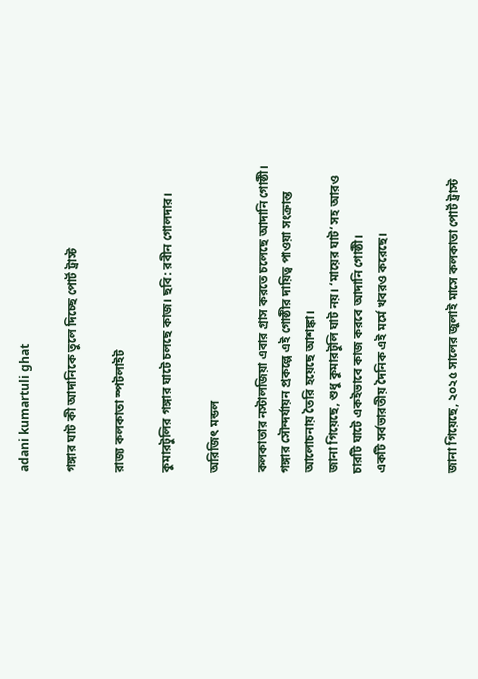adani kumartuli ghat

গঙ্গার ঘাট কী আদানিকে তুলে দিচ্ছে পোর্ট ট্রাস্ট

রাজ্য কলকাতা স্পটলাইট

কুমারটুলির গঙ্গার ঘাটে চলছে কাজ। ছবি: রবীন গোলদার।

অরিজিৎ মন্ডল

কলকাতার নস্টালজিয়া এবার গ্রাস করতে চলেছে আদানি গোষ্ঠী। গঙ্গার সৌন্দর্যায়ন প্রকল্পে এই গোষ্ঠীর দায়িত্ব পাওয়া সংক্রান্ত আলোচনায় তৈরি হয়েছে আশঙ্কা।
জানা গিয়েছে, শুধু কুমারটুলি ঘাট নয়। ‘মায়ের ঘাট‘ সহ আরও চারটি ঘাটে একইভাবে কাজ করবে আদানি গোষ্ঠী।
একটি সর্বভারতীয় দৈনিক এই মর্মে খবরও করেছে।


জানা গিয়েছে, ২০২৫ সালের জুলাই মাসে কলকাতা পোর্ট ট্রাস্ট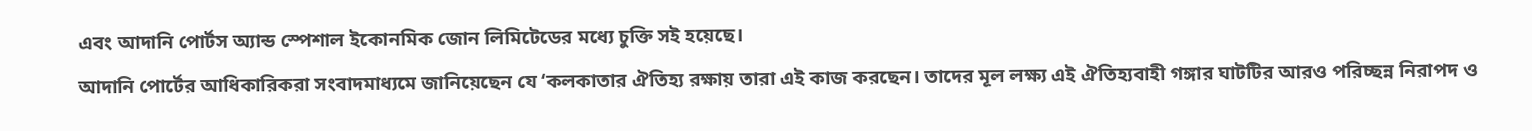এবং আদানি পোর্টস অ্যান্ড স্পেশাল ইকোনমিক জোন লিমিটেডের মধ্যে চুক্তি সই হয়েছে।
আদানি পোর্টের আধিকারিকরা সংবাদমাধ্যমে জানিয়েছেন যে ‘কলকাতার ঐতিহ্য রক্ষায় তারা এই কাজ করছেন। তাদের মূল লক্ষ্য এই ঐতিহ্যবাহী গঙ্গার ঘাটটির আরও পরিচ্ছন্ন নিরাপদ ও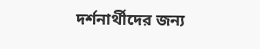দর্শনার্থীদের জন্য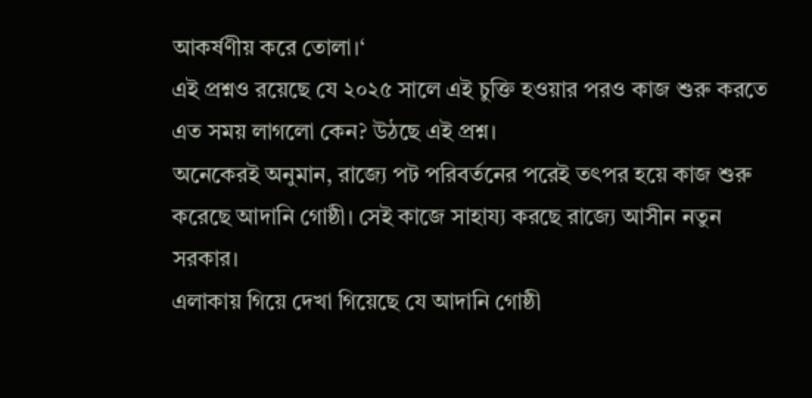আকর্ষণীয় করে তোলা।‘
এই প্রশ্নও রয়েছে যে ২০২৫ সালে এই চুক্তি হওয়ার পরও কাজ শুরু করতে এত সময় লাগলো কেন? উঠছে এই প্রশ্ন।
অনেকেরই অনুমান, রাজ্যে পট পরিবর্তনের পরেই তৎপর হয়ে কাজ শুরু করেছে আদানি গোষ্ঠী। সেই কাজে সাহায্য করছে রাজ্যে আসীন নতুন সরকার।
এলাকায় গিয়ে দেখা গিয়েছে যে আদানি গোষ্ঠী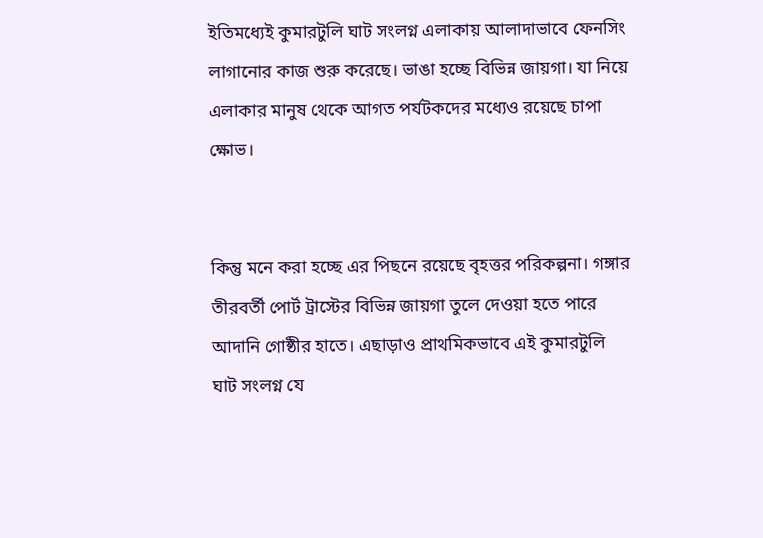ইতিমধ্যেই কুমারটুলি ঘাট সংলগ্ন এলাকায় আলাদাভাবে ফেনসিং লাগানোর কাজ শুরু করেছে। ভাঙা হচ্ছে বিভিন্ন জায়গা। যা নিয়ে এলাকার মানুষ থেকে আগত পর্যটকদের মধ্যেও রয়েছে চাপা ক্ষোভ।


কিন্তু মনে করা হচ্ছে এর পিছনে রয়েছে বৃহত্তর পরিকল্পনা। গঙ্গার তীরবর্তী পোর্ট ট্রাস্টের বিভিন্ন জায়গা তুলে দেওয়া হতে পারে আদানি গোষ্ঠীর হাতে। এছাড়াও প্রাথমিকভাবে এই কুমারটুলি ঘাট সংলগ্ন যে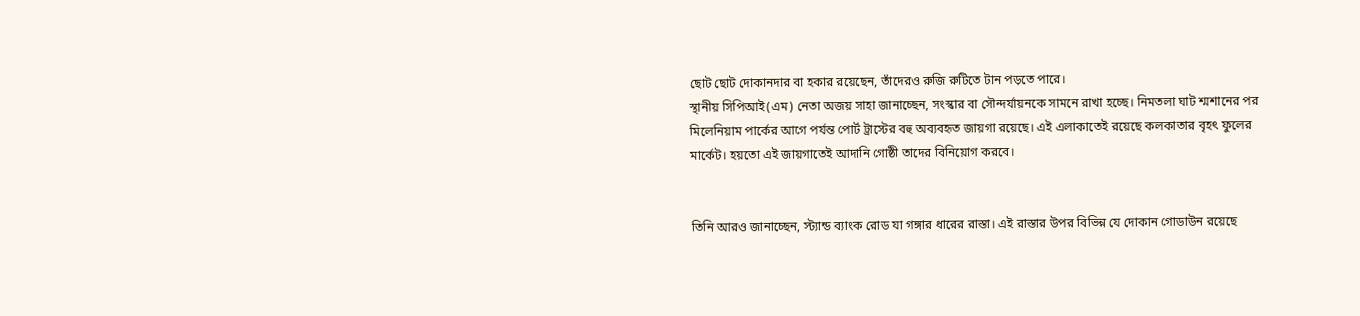ছোট ছোট দোকানদার বা হকার রয়েছেন, তাঁদেরও রুজি রুটিতে টান পড়তে পারে।
স্থানীয় সিপিআই(এম) নেতা অজয় সাহা জানাচ্ছেন, সংস্কার বা সৌন্দর্যায়নকে সামনে রাখা হচ্ছে। নিমতলা ঘাট শ্মশানের পর মিলেনিয়াম পার্কের আগে পর্যন্ত পোর্ট ট্রাস্টের বহু অব্যবহৃত জায়গা রয়েছে। এই এলাকাতেই রয়েছে কলকাতার বৃহৎ ফুলের মার্কেট। হয়তো এই জায়গাতেই আদানি গোষ্ঠী তাদের বিনিয়োগ করবে।


তিনি আরও জানাচ্ছেন, স্ট্যান্ড ব্যাংক রোড যা গঙ্গার ধারের রাস্তা। এই রাস্তার উপর বিভিন্ন যে দোকান গোডাউন রয়েছে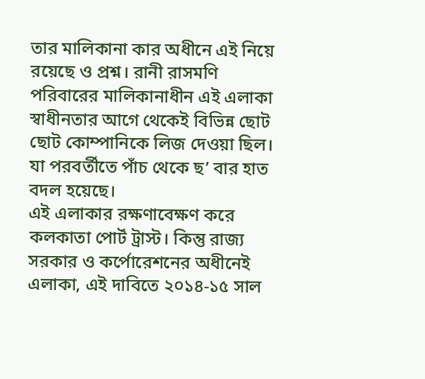তার মালিকানা কার অধীনে এই নিয়ে রয়েছে ও প্রশ্ন। রানী রাসমণি পরিবারের মালিকানাধীন এই এলাকা স্বাধীনতার আগে থেকেই বিভিন্ন ছোট ছোট কোম্পানিকে লিজ দেওয়া ছিল। যা পরবর্তীতে পাঁচ থেকে ছ’ বার হাত বদল হয়েছে।
এই এলাকার রক্ষণাবেক্ষণ করে কলকাতা পোর্ট ট্রাস্ট। কিন্তু রাজ্য সরকার ও কর্পোরেশনের অধীনেই এলাকা, এই দাবিতে ২০১৪-১৫ সাল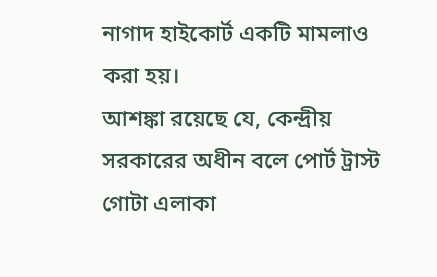নাগাদ হাইকোর্ট একটি মামলাও করা হয়।
আশঙ্কা রয়েছে যে, কেন্দ্রীয় সরকারের অধীন বলে পোর্ট ট্রাস্ট গোটা এলাকা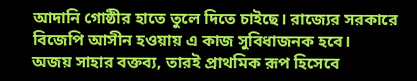আদানি গোষ্ঠীর হাতে তুলে দিতে চাইছে। রাজ্যের সরকারে বিজেপি আসীন হওয়ায় এ কাজ সুবিধাজনক হবে।
অজয় সাহার বক্তব্য, তারই প্রাথমিক রূপ হিসেবে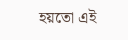হয়তো এই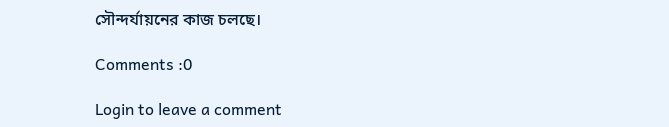সৌন্দর্যায়নের কাজ চলছে।

Comments :0

Login to leave a comment